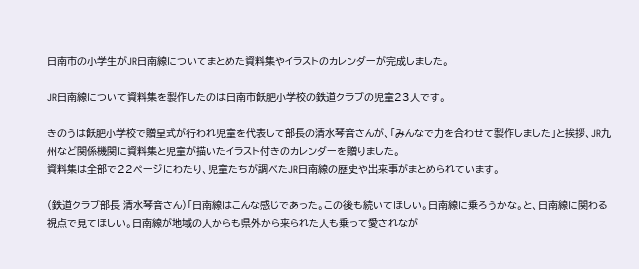日南市の小学生がJR日南線についてまとめた資料集やイラストのカレンダーが完成しました。

JR日南線について資料集を製作したのは日南市飫肥小学校の鉄道クラブの児童23人です。

きのうは飫肥小学校で贈呈式が行われ児童を代表して部長の清水琴音さんが、「みんなで力を合わせて製作しました」と挨拶、JR九州など関係機関に資料集と児童が描いたイラスト付きのカレンダーを贈りました。
資料集は全部で22ページにわたり、児童たちが調べたJR日南線の歴史や出来事がまとめられています。

(鉄道クラブ部長 清水琴音さん)「日南線はこんな感じであった。この後も続いてほしい。日南線に乗ろうかな。と、日南線に関わる視点で見てほしい。日南線が地域の人からも県外から来られた人も乗って愛されなが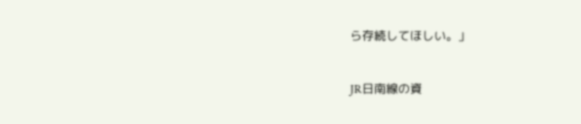ら存続してほしい。」

JR日南線の資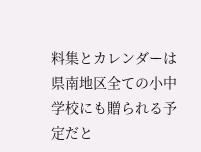料集とカレンダーは県南地区全ての小中学校にも贈られる予定だと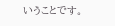いうことです。